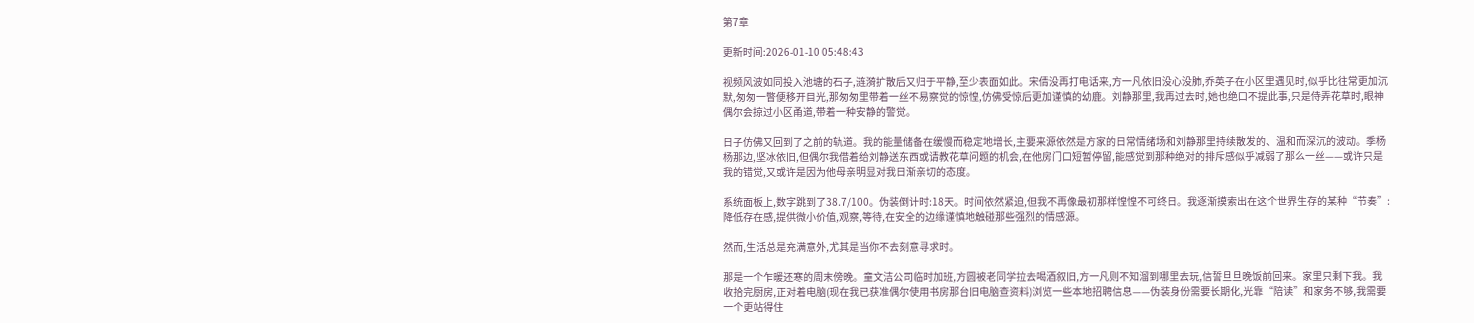第7章

更新时间:2026-01-10 05:48:43

视频风波如同投入池塘的石子,涟漪扩散后又归于平静,至少表面如此。宋倩没再打电话来,方一凡依旧没心没肺,乔英子在小区里遇见时,似乎比往常更加沉默,匆匆一瞥便移开目光,那匆匆里带着一丝不易察觉的惊惶,仿佛受惊后更加谨慎的幼鹿。刘静那里,我再过去时,她也绝口不提此事,只是侍弄花草时,眼神偶尔会掠过小区甬道,带着一种安静的警觉。

日子仿佛又回到了之前的轨道。我的能量储备在缓慢而稳定地增长,主要来源依然是方家的日常情绪场和刘静那里持续散发的、温和而深沉的波动。季杨杨那边,坚冰依旧,但偶尔我借着给刘静送东西或请教花草问题的机会,在他房门口短暂停留,能感觉到那种绝对的排斥感似乎减弱了那么一丝——或许只是我的错觉,又或许是因为他母亲明显对我日渐亲切的态度。

系统面板上,数字跳到了38.7/100。伪装倒计时:18天。时间依然紧迫,但我不再像最初那样惶惶不可终日。我逐渐摸索出在这个世界生存的某种“节奏”:降低存在感,提供微小价值,观察,等待,在安全的边缘谨慎地触碰那些强烈的情感源。

然而,生活总是充满意外,尤其是当你不去刻意寻求时。

那是一个乍暖还寒的周末傍晚。童文洁公司临时加班,方圆被老同学拉去喝酒叙旧,方一凡则不知溜到哪里去玩,信誓旦旦晚饭前回来。家里只剩下我。我收拾完厨房,正对着电脑(现在我已获准偶尔使用书房那台旧电脑查资料)浏览一些本地招聘信息——伪装身份需要长期化,光靠“陪读”和家务不够,我需要一个更站得住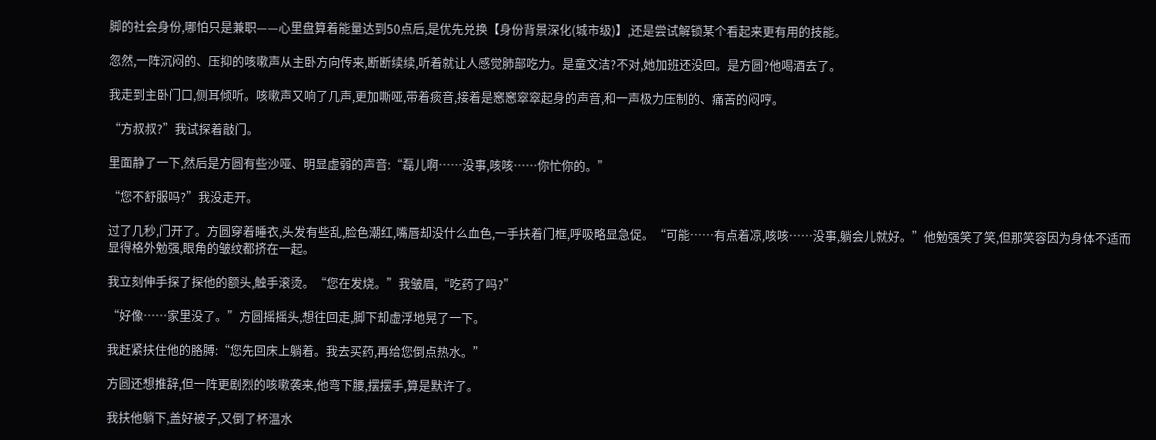脚的社会身份,哪怕只是兼职——心里盘算着能量达到50点后,是优先兑换【身份背景深化(城市级)】,还是尝试解锁某个看起来更有用的技能。

忽然,一阵沉闷的、压抑的咳嗽声从主卧方向传来,断断续续,听着就让人感觉肺部吃力。是童文洁?不对,她加班还没回。是方圆?他喝酒去了。

我走到主卧门口,侧耳倾听。咳嗽声又响了几声,更加嘶哑,带着痰音,接着是窸窸窣窣起身的声音,和一声极力压制的、痛苦的闷哼。

“方叔叔?”我试探着敲门。

里面静了一下,然后是方圆有些沙哑、明显虚弱的声音:“磊儿啊……没事,咳咳……你忙你的。”

“您不舒服吗?”我没走开。

过了几秒,门开了。方圆穿着睡衣,头发有些乱,脸色潮红,嘴唇却没什么血色,一手扶着门框,呼吸略显急促。“可能……有点着凉,咳咳……没事,躺会儿就好。”他勉强笑了笑,但那笑容因为身体不适而显得格外勉强,眼角的皱纹都挤在一起。

我立刻伸手探了探他的额头,触手滚烫。“您在发烧。”我皱眉,“吃药了吗?”

“好像……家里没了。”方圆摇摇头,想往回走,脚下却虚浮地晃了一下。

我赶紧扶住他的胳膊:“您先回床上躺着。我去买药,再给您倒点热水。”

方圆还想推辞,但一阵更剧烈的咳嗽袭来,他弯下腰,摆摆手,算是默许了。

我扶他躺下,盖好被子,又倒了杯温水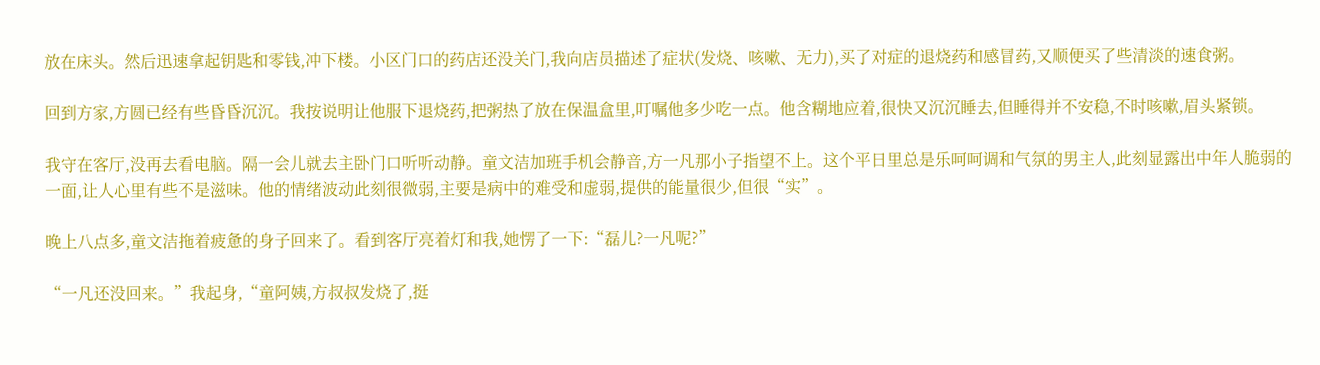放在床头。然后迅速拿起钥匙和零钱,冲下楼。小区门口的药店还没关门,我向店员描述了症状(发烧、咳嗽、无力),买了对症的退烧药和感冒药,又顺便买了些清淡的速食粥。

回到方家,方圆已经有些昏昏沉沉。我按说明让他服下退烧药,把粥热了放在保温盒里,叮嘱他多少吃一点。他含糊地应着,很快又沉沉睡去,但睡得并不安稳,不时咳嗽,眉头紧锁。

我守在客厅,没再去看电脑。隔一会儿就去主卧门口听听动静。童文洁加班手机会静音,方一凡那小子指望不上。这个平日里总是乐呵呵调和气氛的男主人,此刻显露出中年人脆弱的一面,让人心里有些不是滋味。他的情绪波动此刻很微弱,主要是病中的难受和虚弱,提供的能量很少,但很“实”。

晚上八点多,童文洁拖着疲惫的身子回来了。看到客厅亮着灯和我,她愣了一下:“磊儿?一凡呢?”

“一凡还没回来。”我起身,“童阿姨,方叔叔发烧了,挺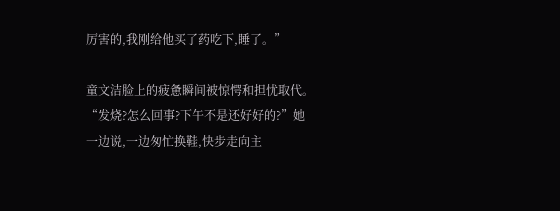厉害的,我刚给他买了药吃下,睡了。”

童文洁脸上的疲惫瞬间被惊愕和担忧取代。“发烧?怎么回事?下午不是还好好的?”她一边说,一边匆忙换鞋,快步走向主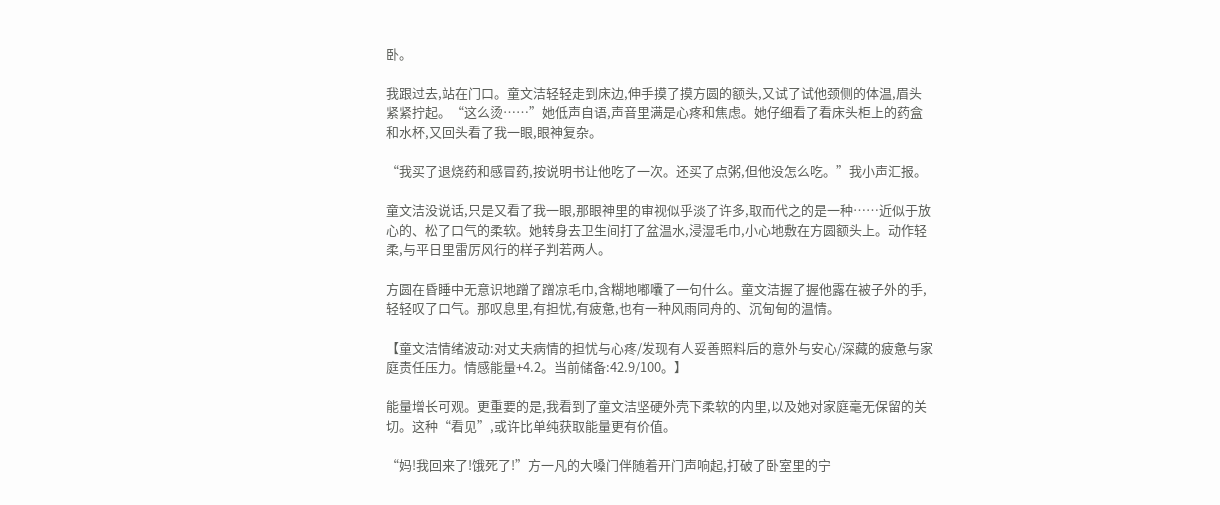卧。

我跟过去,站在门口。童文洁轻轻走到床边,伸手摸了摸方圆的额头,又试了试他颈侧的体温,眉头紧紧拧起。“这么烫……”她低声自语,声音里满是心疼和焦虑。她仔细看了看床头柜上的药盒和水杯,又回头看了我一眼,眼神复杂。

“我买了退烧药和感冒药,按说明书让他吃了一次。还买了点粥,但他没怎么吃。”我小声汇报。

童文洁没说话,只是又看了我一眼,那眼神里的审视似乎淡了许多,取而代之的是一种……近似于放心的、松了口气的柔软。她转身去卫生间打了盆温水,浸湿毛巾,小心地敷在方圆额头上。动作轻柔,与平日里雷厉风行的样子判若两人。

方圆在昏睡中无意识地蹭了蹭凉毛巾,含糊地嘟囔了一句什么。童文洁握了握他露在被子外的手,轻轻叹了口气。那叹息里,有担忧,有疲惫,也有一种风雨同舟的、沉甸甸的温情。

【童文洁情绪波动:对丈夫病情的担忧与心疼/发现有人妥善照料后的意外与安心/深藏的疲惫与家庭责任压力。情感能量+4.2。当前储备:42.9/100。】

能量增长可观。更重要的是,我看到了童文洁坚硬外壳下柔软的内里,以及她对家庭毫无保留的关切。这种“看见”,或许比单纯获取能量更有价值。

“妈!我回来了!饿死了!”方一凡的大嗓门伴随着开门声响起,打破了卧室里的宁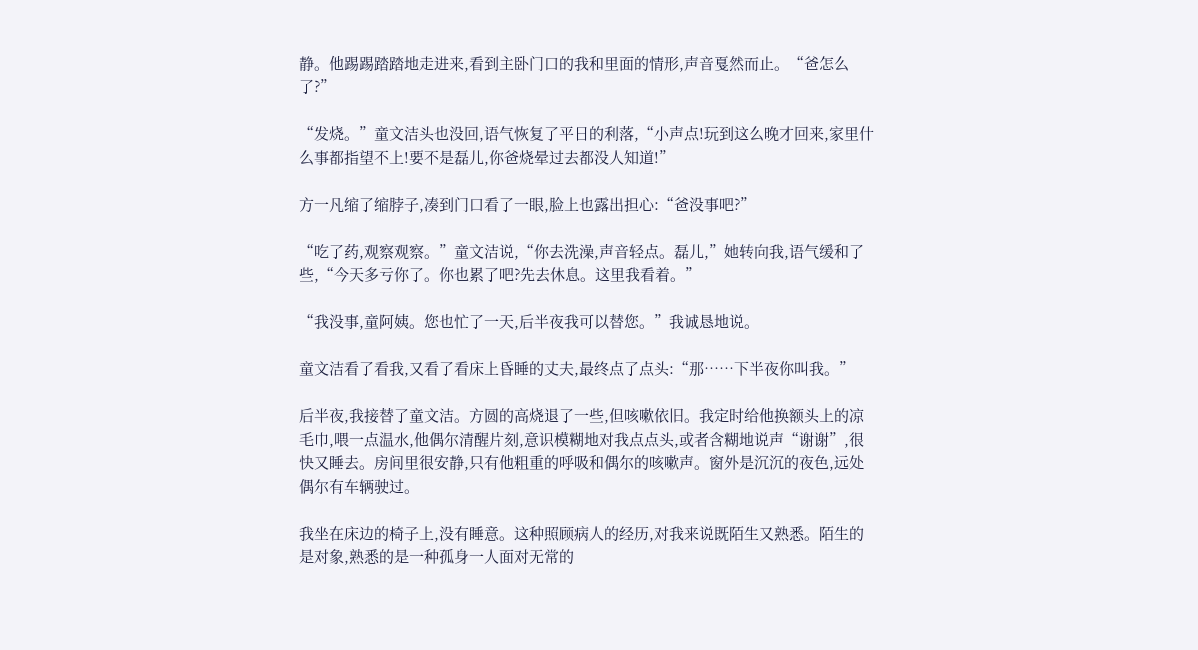静。他踢踢踏踏地走进来,看到主卧门口的我和里面的情形,声音戛然而止。“爸怎么了?”

“发烧。”童文洁头也没回,语气恢复了平日的利落,“小声点!玩到这么晚才回来,家里什么事都指望不上!要不是磊儿,你爸烧晕过去都没人知道!”

方一凡缩了缩脖子,凑到门口看了一眼,脸上也露出担心:“爸没事吧?”

“吃了药,观察观察。”童文洁说,“你去洗澡,声音轻点。磊儿,”她转向我,语气缓和了些,“今天多亏你了。你也累了吧?先去休息。这里我看着。”

“我没事,童阿姨。您也忙了一天,后半夜我可以替您。”我诚恳地说。

童文洁看了看我,又看了看床上昏睡的丈夫,最终点了点头:“那……下半夜你叫我。”

后半夜,我接替了童文洁。方圆的高烧退了一些,但咳嗽依旧。我定时给他换额头上的凉毛巾,喂一点温水,他偶尔清醒片刻,意识模糊地对我点点头,或者含糊地说声“谢谢”,很快又睡去。房间里很安静,只有他粗重的呼吸和偶尔的咳嗽声。窗外是沉沉的夜色,远处偶尔有车辆驶过。

我坐在床边的椅子上,没有睡意。这种照顾病人的经历,对我来说既陌生又熟悉。陌生的是对象,熟悉的是一种孤身一人面对无常的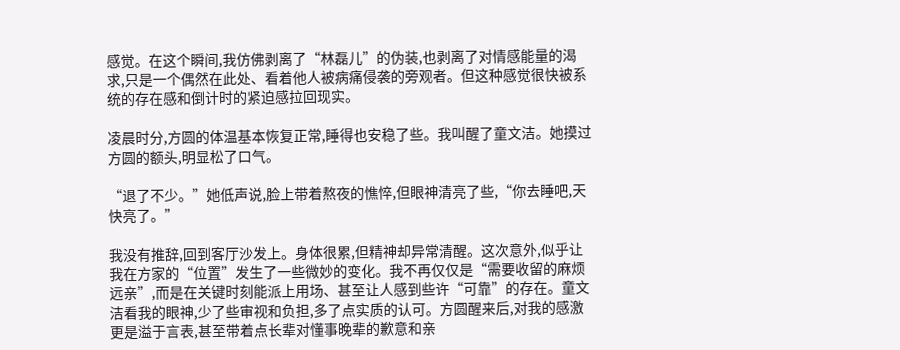感觉。在这个瞬间,我仿佛剥离了“林磊儿”的伪装,也剥离了对情感能量的渴求,只是一个偶然在此处、看着他人被病痛侵袭的旁观者。但这种感觉很快被系统的存在感和倒计时的紧迫感拉回现实。

凌晨时分,方圆的体温基本恢复正常,睡得也安稳了些。我叫醒了童文洁。她摸过方圆的额头,明显松了口气。

“退了不少。”她低声说,脸上带着熬夜的憔悴,但眼神清亮了些,“你去睡吧,天快亮了。”

我没有推辞,回到客厅沙发上。身体很累,但精神却异常清醒。这次意外,似乎让我在方家的“位置”发生了一些微妙的变化。我不再仅仅是“需要收留的麻烦远亲”,而是在关键时刻能派上用场、甚至让人感到些许“可靠”的存在。童文洁看我的眼神,少了些审视和负担,多了点实质的认可。方圆醒来后,对我的感激更是溢于言表,甚至带着点长辈对懂事晚辈的歉意和亲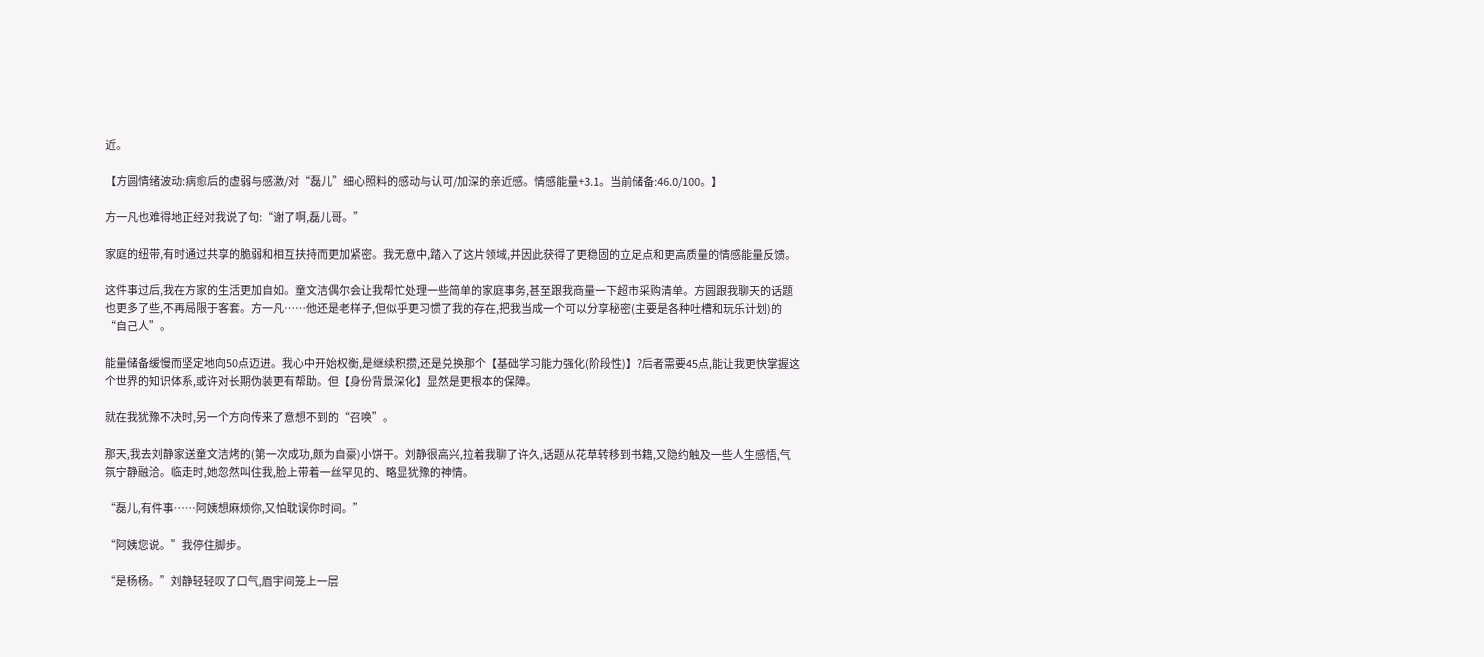近。

【方圆情绪波动:病愈后的虚弱与感激/对“磊儿”细心照料的感动与认可/加深的亲近感。情感能量+3.1。当前储备:46.0/100。】

方一凡也难得地正经对我说了句:“谢了啊,磊儿哥。”

家庭的纽带,有时通过共享的脆弱和相互扶持而更加紧密。我无意中,踏入了这片领域,并因此获得了更稳固的立足点和更高质量的情感能量反馈。

这件事过后,我在方家的生活更加自如。童文洁偶尔会让我帮忙处理一些简单的家庭事务,甚至跟我商量一下超市采购清单。方圆跟我聊天的话题也更多了些,不再局限于客套。方一凡……他还是老样子,但似乎更习惯了我的存在,把我当成一个可以分享秘密(主要是各种吐槽和玩乐计划)的“自己人”。

能量储备缓慢而坚定地向50点迈进。我心中开始权衡,是继续积攒,还是兑换那个【基础学习能力强化(阶段性)】?后者需要45点,能让我更快掌握这个世界的知识体系,或许对长期伪装更有帮助。但【身份背景深化】显然是更根本的保障。

就在我犹豫不决时,另一个方向传来了意想不到的“召唤”。

那天,我去刘静家送童文洁烤的(第一次成功,颇为自豪)小饼干。刘静很高兴,拉着我聊了许久,话题从花草转移到书籍,又隐约触及一些人生感悟,气氛宁静融洽。临走时,她忽然叫住我,脸上带着一丝罕见的、略显犹豫的神情。

“磊儿,有件事……阿姨想麻烦你,又怕耽误你时间。”

“阿姨您说。”我停住脚步。

“是杨杨。”刘静轻轻叹了口气,眉宇间笼上一层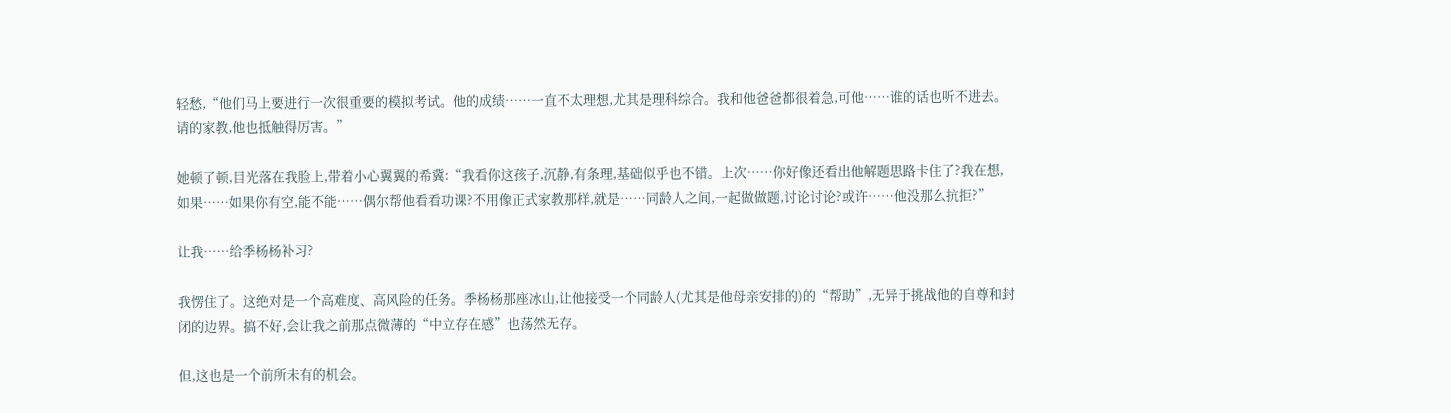轻愁,“他们马上要进行一次很重要的模拟考试。他的成绩……一直不太理想,尤其是理科综合。我和他爸爸都很着急,可他……谁的话也听不进去。请的家教,他也抵触得厉害。”

她顿了顿,目光落在我脸上,带着小心翼翼的希冀:“我看你这孩子,沉静,有条理,基础似乎也不错。上次……你好像还看出他解题思路卡住了?我在想,如果……如果你有空,能不能……偶尔帮他看看功课?不用像正式家教那样,就是……同龄人之间,一起做做题,讨论讨论?或许……他没那么抗拒?”

让我……给季杨杨补习?

我愣住了。这绝对是一个高难度、高风险的任务。季杨杨那座冰山,让他接受一个同龄人(尤其是他母亲安排的)的“帮助”,无异于挑战他的自尊和封闭的边界。搞不好,会让我之前那点微薄的“中立存在感”也荡然无存。

但,这也是一个前所未有的机会。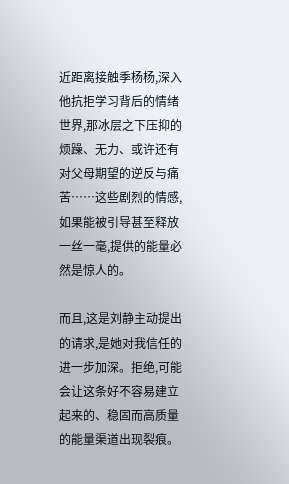近距离接触季杨杨,深入他抗拒学习背后的情绪世界,那冰层之下压抑的烦躁、无力、或许还有对父母期望的逆反与痛苦……这些剧烈的情感,如果能被引导甚至释放一丝一毫,提供的能量必然是惊人的。

而且,这是刘静主动提出的请求,是她对我信任的进一步加深。拒绝,可能会让这条好不容易建立起来的、稳固而高质量的能量渠道出现裂痕。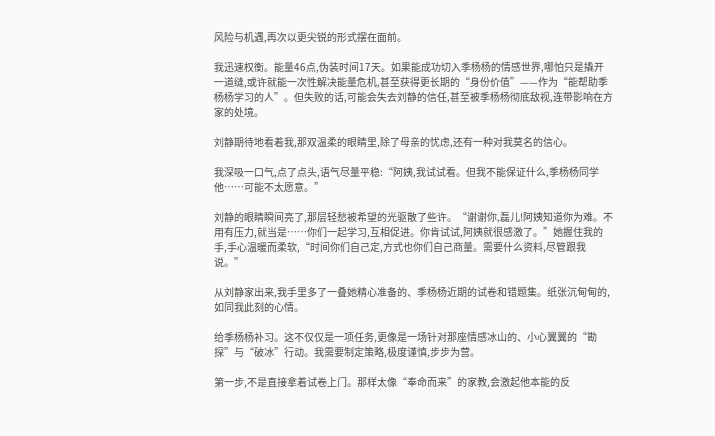风险与机遇,再次以更尖锐的形式摆在面前。

我迅速权衡。能量46点,伪装时间17天。如果能成功切入季杨杨的情感世界,哪怕只是撬开一道缝,或许就能一次性解决能量危机,甚至获得更长期的“身份价值”——作为“能帮助季杨杨学习的人”。但失败的话,可能会失去刘静的信任,甚至被季杨杨彻底敌视,连带影响在方家的处境。

刘静期待地看着我,那双温柔的眼睛里,除了母亲的忧虑,还有一种对我莫名的信心。

我深吸一口气,点了点头,语气尽量平稳:“阿姨,我试试看。但我不能保证什么,季杨杨同学他……可能不太愿意。”

刘静的眼睛瞬间亮了,那层轻愁被希望的光驱散了些许。“谢谢你,磊儿!阿姨知道你为难。不用有压力,就当是……你们一起学习,互相促进。你肯试试,阿姨就很感激了。”她握住我的手,手心温暖而柔软,“时间你们自己定,方式也你们自己商量。需要什么资料,尽管跟我说。”

从刘静家出来,我手里多了一叠她精心准备的、季杨杨近期的试卷和错题集。纸张沉甸甸的,如同我此刻的心情。

给季杨杨补习。这不仅仅是一项任务,更像是一场针对那座情感冰山的、小心翼翼的“勘探”与“破冰”行动。我需要制定策略,极度谨慎,步步为营。

第一步,不是直接拿着试卷上门。那样太像“奉命而来”的家教,会激起他本能的反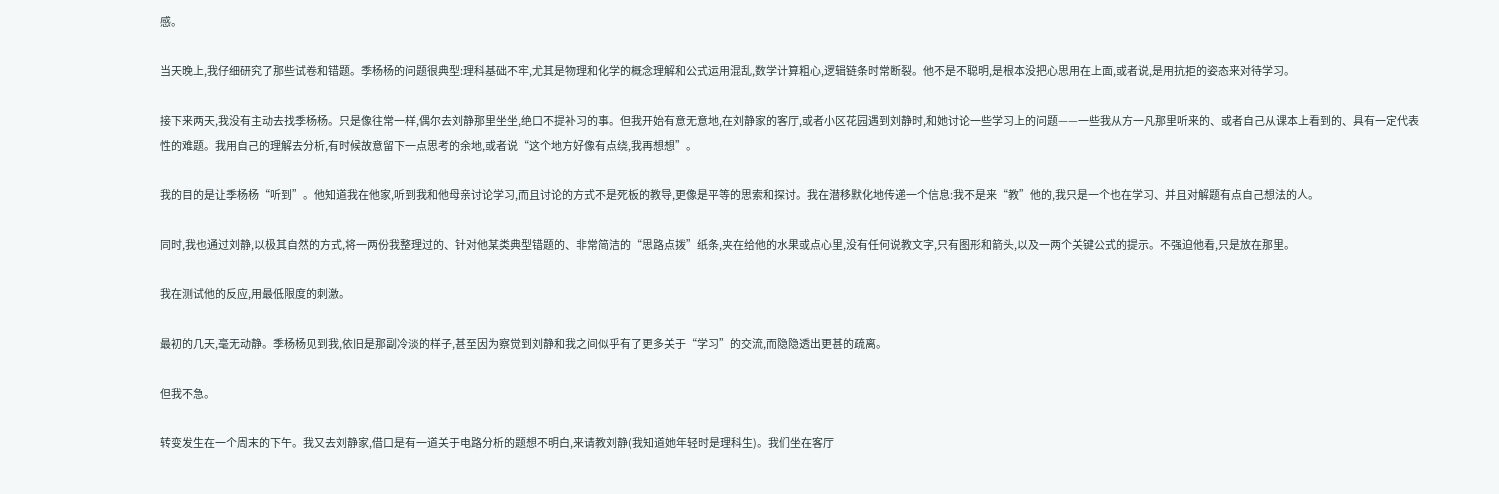感。

当天晚上,我仔细研究了那些试卷和错题。季杨杨的问题很典型:理科基础不牢,尤其是物理和化学的概念理解和公式运用混乱,数学计算粗心,逻辑链条时常断裂。他不是不聪明,是根本没把心思用在上面,或者说,是用抗拒的姿态来对待学习。

接下来两天,我没有主动去找季杨杨。只是像往常一样,偶尔去刘静那里坐坐,绝口不提补习的事。但我开始有意无意地,在刘静家的客厅,或者小区花园遇到刘静时,和她讨论一些学习上的问题——一些我从方一凡那里听来的、或者自己从课本上看到的、具有一定代表性的难题。我用自己的理解去分析,有时候故意留下一点思考的余地,或者说“这个地方好像有点绕,我再想想”。

我的目的是让季杨杨“听到”。他知道我在他家,听到我和他母亲讨论学习,而且讨论的方式不是死板的教导,更像是平等的思索和探讨。我在潜移默化地传递一个信息:我不是来“教”他的,我只是一个也在学习、并且对解题有点自己想法的人。

同时,我也通过刘静,以极其自然的方式,将一两份我整理过的、针对他某类典型错题的、非常简洁的“思路点拨”纸条,夹在给他的水果或点心里,没有任何说教文字,只有图形和箭头,以及一两个关键公式的提示。不强迫他看,只是放在那里。

我在测试他的反应,用最低限度的刺激。

最初的几天,毫无动静。季杨杨见到我,依旧是那副冷淡的样子,甚至因为察觉到刘静和我之间似乎有了更多关于“学习”的交流,而隐隐透出更甚的疏离。

但我不急。

转变发生在一个周末的下午。我又去刘静家,借口是有一道关于电路分析的题想不明白,来请教刘静(我知道她年轻时是理科生)。我们坐在客厅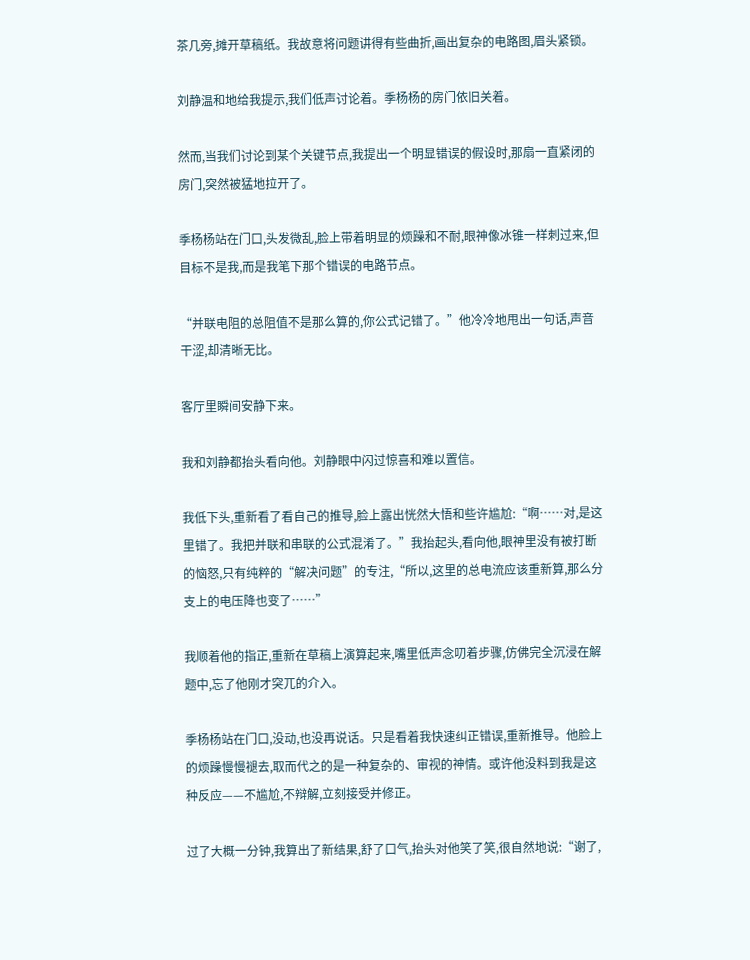茶几旁,摊开草稿纸。我故意将问题讲得有些曲折,画出复杂的电路图,眉头紧锁。

刘静温和地给我提示,我们低声讨论着。季杨杨的房门依旧关着。

然而,当我们讨论到某个关键节点,我提出一个明显错误的假设时,那扇一直紧闭的房门,突然被猛地拉开了。

季杨杨站在门口,头发微乱,脸上带着明显的烦躁和不耐,眼神像冰锥一样刺过来,但目标不是我,而是我笔下那个错误的电路节点。

“并联电阻的总阻值不是那么算的,你公式记错了。”他冷冷地甩出一句话,声音干涩,却清晰无比。

客厅里瞬间安静下来。

我和刘静都抬头看向他。刘静眼中闪过惊喜和难以置信。

我低下头,重新看了看自己的推导,脸上露出恍然大悟和些许尴尬:“啊……对,是这里错了。我把并联和串联的公式混淆了。”我抬起头,看向他,眼神里没有被打断的恼怒,只有纯粹的“解决问题”的专注,“所以,这里的总电流应该重新算,那么分支上的电压降也变了……”

我顺着他的指正,重新在草稿上演算起来,嘴里低声念叨着步骤,仿佛完全沉浸在解题中,忘了他刚才突兀的介入。

季杨杨站在门口,没动,也没再说话。只是看着我快速纠正错误,重新推导。他脸上的烦躁慢慢褪去,取而代之的是一种复杂的、审视的神情。或许他没料到我是这种反应——不尴尬,不辩解,立刻接受并修正。

过了大概一分钟,我算出了新结果,舒了口气,抬头对他笑了笑,很自然地说:“谢了,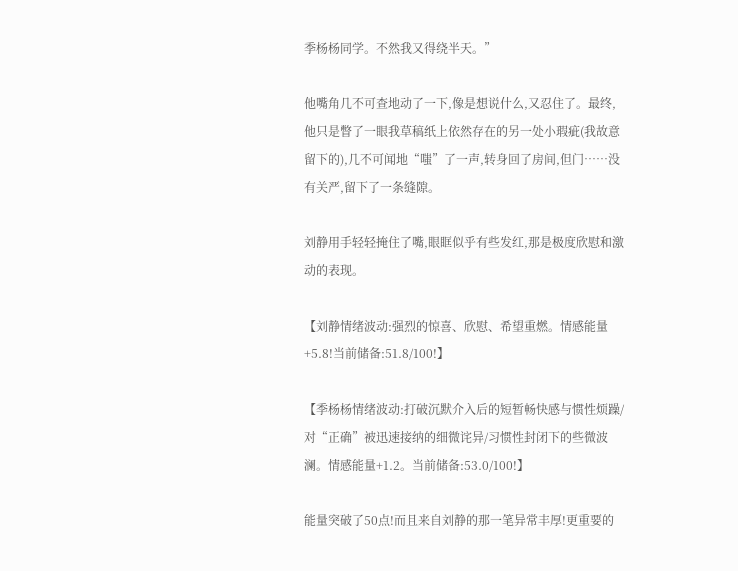季杨杨同学。不然我又得绕半天。”

他嘴角几不可查地动了一下,像是想说什么,又忍住了。最终,他只是瞥了一眼我草稿纸上依然存在的另一处小瑕疵(我故意留下的),几不可闻地“嗤”了一声,转身回了房间,但门……没有关严,留下了一条缝隙。

刘静用手轻轻掩住了嘴,眼眶似乎有些发红,那是极度欣慰和激动的表现。

【刘静情绪波动:强烈的惊喜、欣慰、希望重燃。情感能量+5.8!当前储备:51.8/100!】

【季杨杨情绪波动:打破沉默介入后的短暂畅快感与惯性烦躁/对“正确”被迅速接纳的细微诧异/习惯性封闭下的些微波澜。情感能量+1.2。当前储备:53.0/100!】

能量突破了50点!而且来自刘静的那一笔异常丰厚!更重要的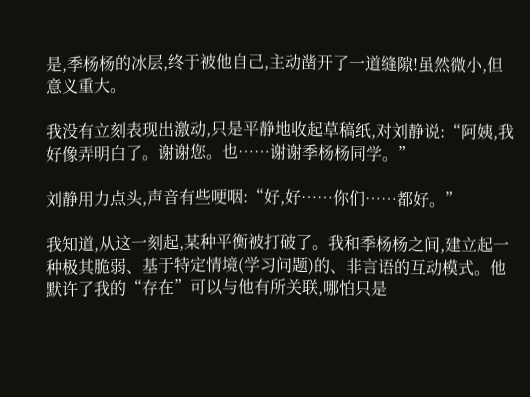是,季杨杨的冰层,终于被他自己,主动凿开了一道缝隙!虽然微小,但意义重大。

我没有立刻表现出激动,只是平静地收起草稿纸,对刘静说:“阿姨,我好像弄明白了。谢谢您。也……谢谢季杨杨同学。”

刘静用力点头,声音有些哽咽:“好,好……你们……都好。”

我知道,从这一刻起,某种平衡被打破了。我和季杨杨之间,建立起一种极其脆弱、基于特定情境(学习问题)的、非言语的互动模式。他默许了我的“存在”可以与他有所关联,哪怕只是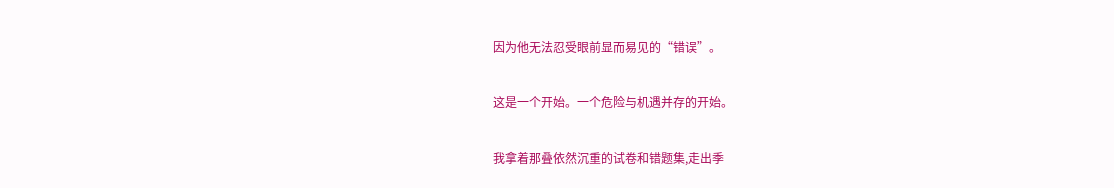因为他无法忍受眼前显而易见的“错误”。

这是一个开始。一个危险与机遇并存的开始。

我拿着那叠依然沉重的试卷和错题集,走出季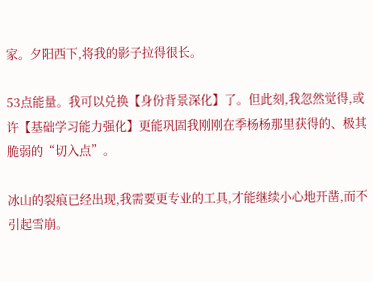家。夕阳西下,将我的影子拉得很长。

53点能量。我可以兑换【身份背景深化】了。但此刻,我忽然觉得,或许【基础学习能力强化】更能巩固我刚刚在季杨杨那里获得的、极其脆弱的“切入点”。

冰山的裂痕已经出现,我需要更专业的工具,才能继续小心地开凿,而不引起雪崩。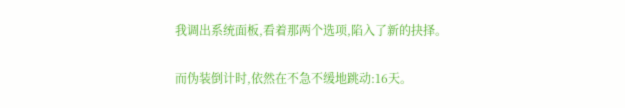我调出系统面板,看着那两个选项,陷入了新的抉择。

而伪装倒计时,依然在不急不缓地跳动:16天。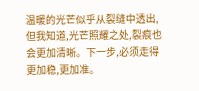温暖的光芒似乎从裂缝中透出,但我知道,光芒照耀之处,裂痕也会更加清晰。下一步,必须走得更加稳,更加准。